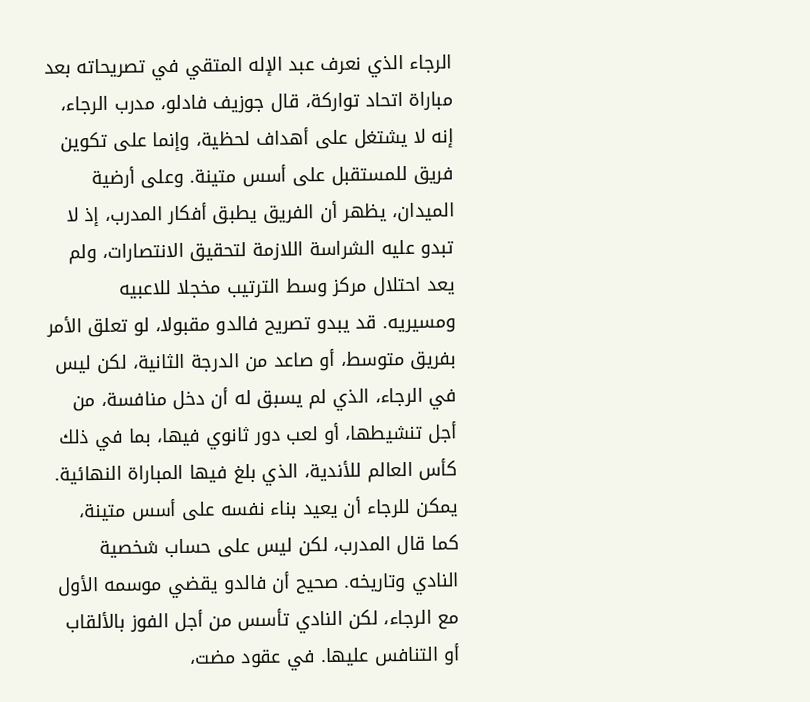الرجاء الذي نعرف عبد الإله المتقي في تصريحاته بعد مباراة اتحاد تواركة، قال جوزيف فادلو، مدرب الرجاء، إنه لا يشتغل على أهداف لحظية، وإنما على تكوين فريق للمستقبل على أسس متينة. وعلى أرضية الميدان، يظهر أن الفريق يطبق أفكار المدرب، إذ لا تبدو عليه الشراسة اللازمة لتحقيق الانتصارات، ولم يعد احتلال مركز وسط الترتيب مخجلا للاعبيه ومسيريه. قد يبدو تصريح فالدو مقبولا، لو تعلق الأمر بفريق متوسط، أو صاعد من الدرجة الثانية، لكن ليس في الرجاء، الذي لم يسبق له أن دخل منافسة، من أجل تنشيطها، أو لعب دور ثانوي فيها، بما في ذلك كأس العالم للأندية، الذي بلغ فيها المباراة النهائية. يمكن للرجاء أن يعيد بناء نفسه على أسس متينة، كما قال المدرب، لكن ليس على حساب شخصية النادي وتاريخه. صحيح أن فالدو يقضي موسمه الأول مع الرجاء، لكن النادي تأسس من أجل الفوز بالألقاب أو التنافس عليها. في عقود مضت،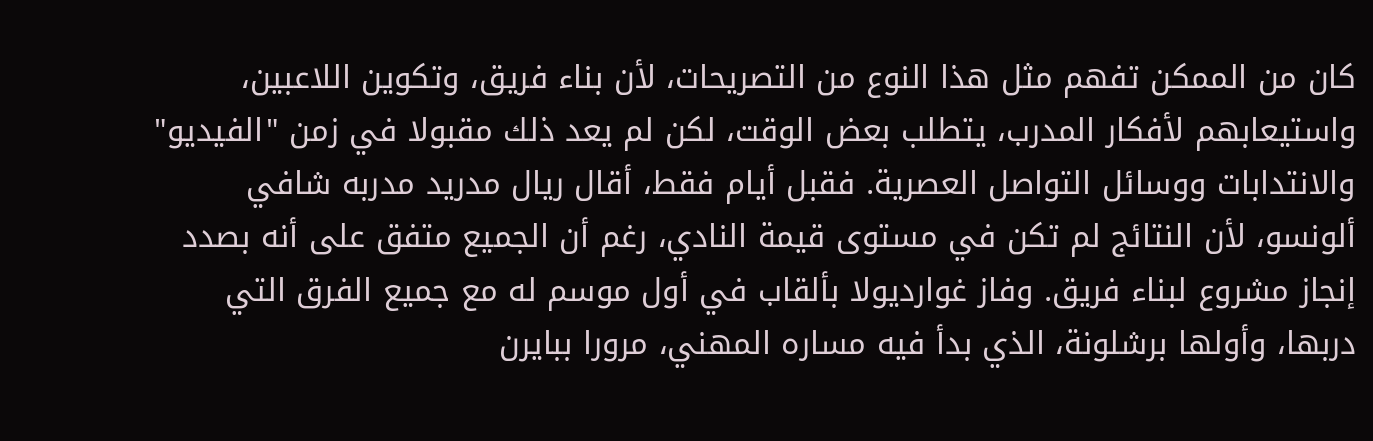كان من الممكن تفهم مثل هذا النوع من التصريحات، لأن بناء فريق، وتكوين اللاعبين، واستيعابهم لأفكار المدرب، يتطلب بعض الوقت، لكن لم يعد ذلك مقبولا في زمن "الفيديو" والانتدابات ووسائل التواصل العصرية. فقبل أيام فقط، أقال ريال مدريد مدربه شافي ألونسو، لأن النتائج لم تكن في مستوى قيمة النادي، رغم أن الجميع متفق على أنه بصدد إنجاز مشروع لبناء فريق. وفاز غوارديولا بألقاب في أول موسم له مع جميع الفرق التي دربها، وأولها برشلونة، الذي بدأ فيه مساره المهني، مرورا ببايرن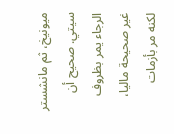ميونيخ، ثم مانشستر سيتي. صحيح أن الرجاء يمر بظروف غير صحيحة ماليا، لكنه مر بأزمات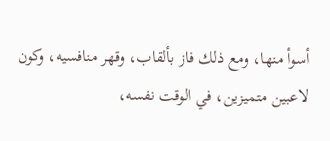أسوأ منها، ومع ذلك فاز بألقاب، وقهر منافسيه، وكون لاعبين متميزين، في الوقت نفسه،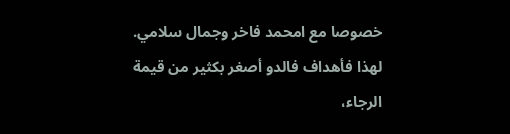خصوصا مع امحمد فاخر وجمال سلامي. لهذا فأهداف فالدو أصغر بكثير من قيمة الرجاء،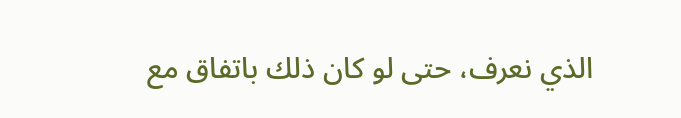الذي نعرف، حتى لو كان ذلك باتفاق مع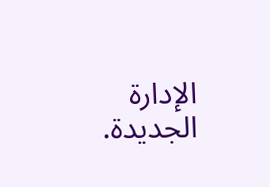الإدارة الجديدة.